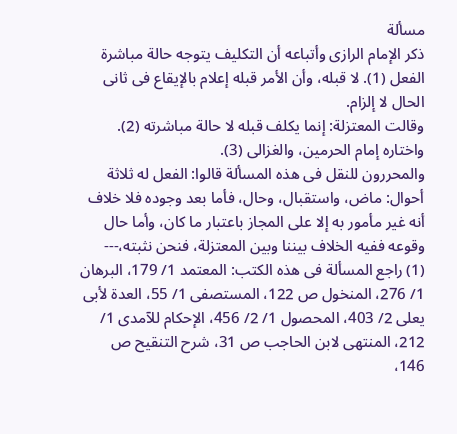مسألة
ذكر الإمام الرازى وأتباعه أن التكليف يتوجه حالة مباشرة الفعل (1). لا قبله، وأن الأمر قبله إعلام بالإيقاع فى ثانى الحال لا إلزام.
وقالت المعتزلة: إنما يكلف قبله لا حالة مباشرته (2).
واختاره إمام الحرمين، والغزالى (3).
والمحررون للنقل فى هذه المسألة قالوا: الفعل له ثلاثة أحوال: ماض، واستقبال، وحال، فأما بعد وجوده فلا خلاف أنه غير مأمور به إلا على المجاز باعتبار ما كان، وأما حال وقوعه ففيه الخلاف بيننا وبين المعتزلة، فنحن نثبته،---
(1) راجع المسألة فى هذه الكتب: المعتمد 1/ 179، البرهان 1/ 276، المنخول ص 122، المستصفى 1/ 55، العدة لأبى يعلى 2/ 403، المحصول 1/ 2/ 456، الإحكام للآمدى 1/ 212، المنتهى لابن الحاجب ص 31، شرح التنقيح ص 146،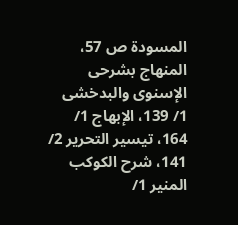المسودة ص 57، المنهاج بشرحى الإسنوى والبدخشى 1/ 139، الإبهاج 1/ 164، تيسير التحرير 2/ 141، شرح الكوكب المنير 1/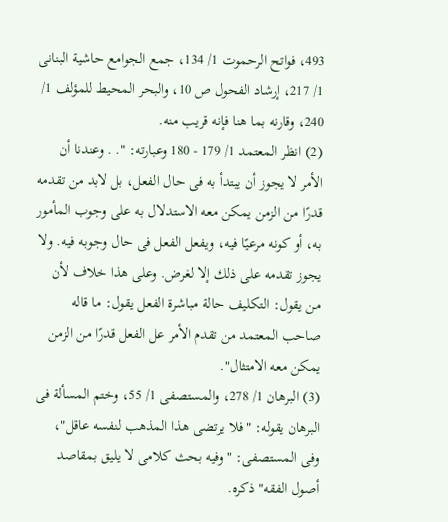493، فواتح الرحموت 1/ 134، جمع الجوامع حاشية البنانى 1/ 217، إرشاد الفحول ص 10، والبحر المحيط للمؤلف 1/ 240، وقارنه بما هنا فإنه قريب منه.
(2) انظر المعتمد 1/ 179 - 180 وعبارته: ". . وعندنا أن الأمر لا يجوز أن يبتدأ به فى حال الفعل، بل لابد من تقدمه قدرًا من الزمن يمكن معه الاستدلال به على وجوب المأمور به، أو كونه مرعيًا فيه، ويفعل الفعل فى حال وجوبه فيه. ولا يجوز تقدمه على ذلك إلا لغرض. وعلى هذا خلاف لأن من يقول: التكليف حالة مباشرة الفعل يقول: ما قاله صاحب المعتمد من تقدم الأمر عل الفعل قدرًا من الزمن يمكن معه الامتثال".
(3) البرهان 1/ 278، والمستصفى 1/ 55، وختم المسألة فى البرهان يقوله: "فلا يرتضى هذا المذهب لنفسه عاقل"، وفى المستصفى: "وفيه بحث كلامى لا يليق بمقاصد أصول الفقه" ذكره.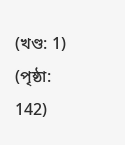(খণ্ড: 1) (পৃষ্ঠা: 142)